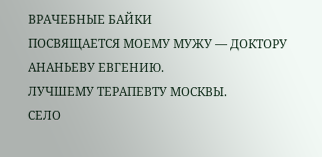ВРАЧЕБНЫЕ БАЙКИ
ПОСВЯЩАЕТСЯ МОЕМУ МУЖУ — ДОКТОРУ АНАНЬЕВУ ЕВГЕНИЮ.
ЛУЧШЕМУ ТЕРАПЕВТУ МОСКВЫ.
СЕЛО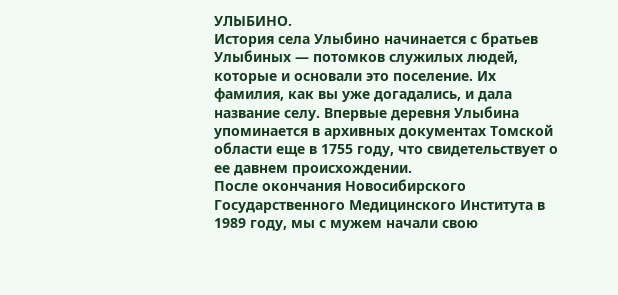УЛЫБИНО.
История села Улыбино начинается с братьев Улыбиных — потомков служилых людей, которые и основали это поселение. Их фамилия, как вы уже догадались, и дала название селу. Впервые деревня Улыбина упоминается в архивных документах Томской области еще в 1755 году, что свидетельствует о ее давнем происхождении.
После окончания Новосибирского Государственного Медицинского Института в 1989 году, мы с мужем начали свою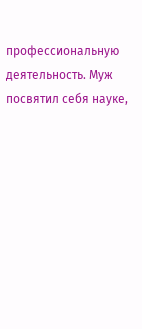профессиональную деятельность. Муж посвятил себя науке,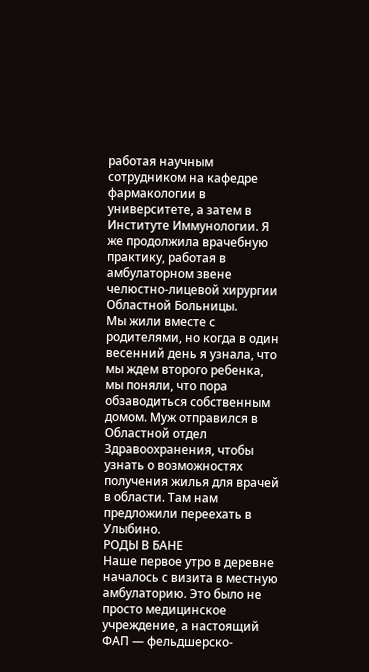работая научным сотрудником на кафедре фармакологии в университете, а затем в Институте Иммунологии. Я же продолжила врачебную практику, работая в амбулаторном звене челюстно-лицевой хирургии Областной Больницы.
Мы жили вместе с родителями, но когда в один весенний день я узнала, что мы ждем второго ребенка, мы поняли, что пора обзаводиться собственным домом. Муж отправился в Областной отдел Здравоохранения, чтобы узнать о возможностях получения жилья для врачей в области. Там нам предложили переехать в Улыбино.
РОДЫ В БАНЕ
Наше первое утро в деревне началось с визита в местную амбулаторию. Это было не просто медицинское учреждение, а настоящий ФАП — фельдшерско-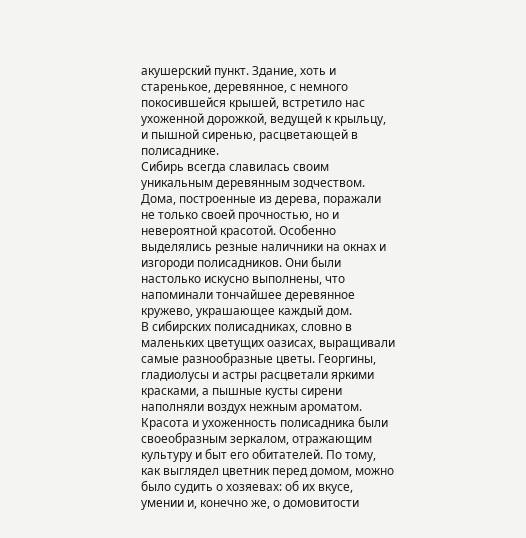акушерский пункт. Здание, хоть и старенькое, деревянное, с немного покосившейся крышей, встретило нас ухоженной дорожкой, ведущей к крыльцу, и пышной сиренью, расцветающей в полисаднике.
Сибирь всегда славилась своим уникальным деревянным зодчеством. Дома, построенные из дерева, поражали не только своей прочностью, но и невероятной красотой. Особенно выделялись резные наличники на окнах и изгороди полисадников. Они были настолько искусно выполнены, что напоминали тончайшее деревянное кружево, украшающее каждый дом.
В сибирских полисадниках, словно в маленьких цветущих оазисах, выращивали самые разнообразные цветы. Георгины, гладиолусы и астры расцветали яркими красками, а пышные кусты сирени наполняли воздух нежным ароматом.
Красота и ухоженность полисадника были своеобразным зеркалом, отражающим культуру и быт его обитателей. По тому, как выглядел цветник перед домом, можно было судить о хозяевах: об их вкусе, умении и, конечно же, о домовитости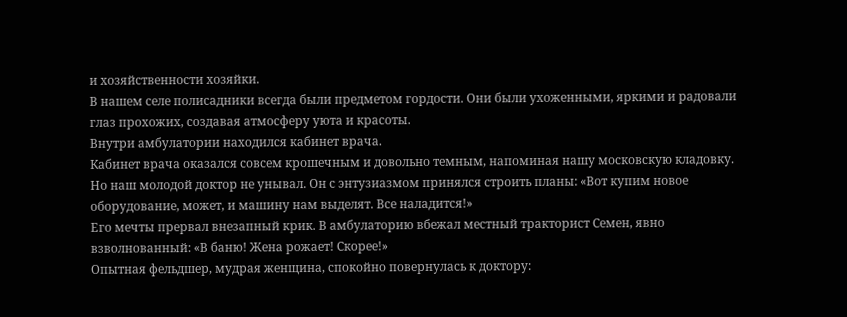и хозяйственности хозяйки.
В нашем селе полисадники всегда были предметом гордости. Они были ухоженными, яркими и радовали глаз прохожих, создавая атмосферу уюта и красоты.
Внутри амбулатории находился кабинет врача.
Кабинет врача оказался совсем крошечным и довольно темным, напоминая нашу московскую кладовку. Но наш молодой доктор не унывал. Он с энтузиазмом принялся строить планы: «Вот купим новое оборудование, может, и машину нам выделят. Все наладится!»
Его мечты прервал внезапный крик. В амбулаторию вбежал местный тракторист Семен, явно взволнованный: «В баню! Жена рожает! Скорее!»
Опытная фельдшер, мудрая женщина, спокойно повернулась к доктору: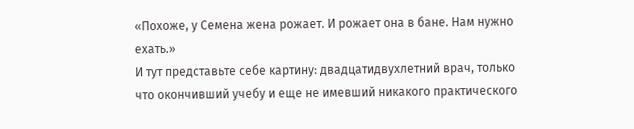«Похоже, у Семена жена рожает. И рожает она в бане. Нам нужно ехать.»
И тут представьте себе картину: двадцатидвухлетний врач, только что окончивший учебу и еще не имевший никакого практического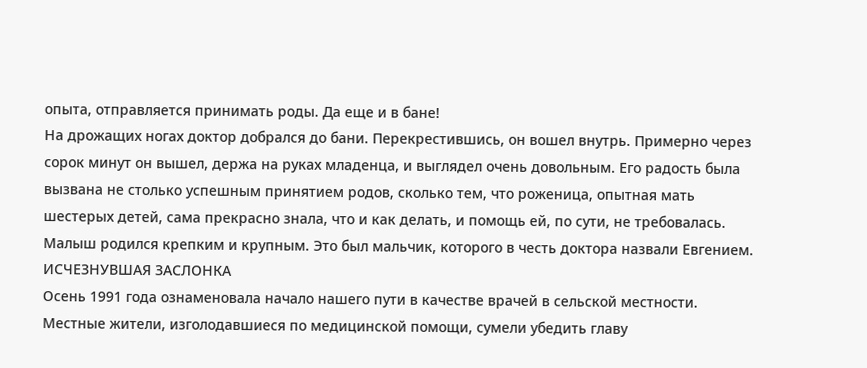опыта, отправляется принимать роды. Да еще и в бане!
На дрожащих ногах доктор добрался до бани. Перекрестившись, он вошел внутрь. Примерно через сорок минут он вышел, держа на руках младенца, и выглядел очень довольным. Его радость была вызвана не столько успешным принятием родов, сколько тем, что роженица, опытная мать шестерых детей, сама прекрасно знала, что и как делать, и помощь ей, по сути, не требовалась.
Малыш родился крепким и крупным. Это был мальчик, которого в честь доктора назвали Евгением.
ИСЧЕЗНУВШАЯ ЗАСЛОНКА
Осень 1991 года ознаменовала начало нашего пути в качестве врачей в сельской местности. Местные жители, изголодавшиеся по медицинской помощи, сумели убедить главу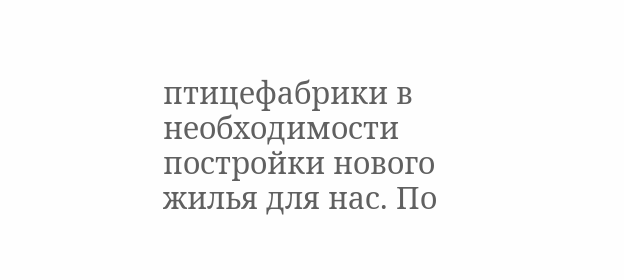птицефабрики в необходимости постройки нового жилья для нас. По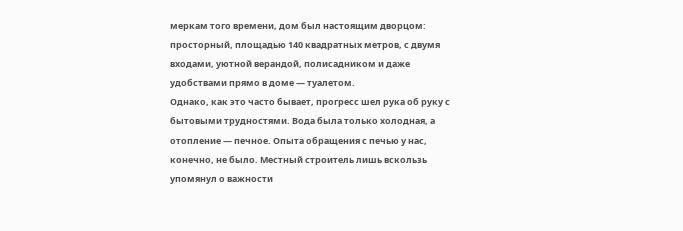меркам того времени, дом был настоящим дворцом: просторный, площадью 140 квадратных метров, с двумя входами, уютной верандой, полисадником и даже удобствами прямо в доме — туалетом.
Однако, как это часто бывает, прогресс шел рука об руку с бытовыми трудностями. Вода была только холодная, а отопление — печное. Опыта обращения с печью у нас, конечно, не было. Местный строитель лишь вскользь упомянул о важности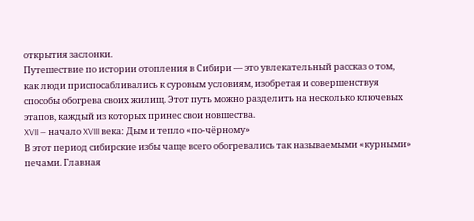открытия заслонки.
Путешествие по истории отопления в Сибири — это увлекательный рассказ о том, как люди приспосабливались к суровым условиям, изобретая и совершенствуя способы обогрева своих жилищ. Этот путь можно разделить на несколько ключевых этапов, каждый из которых принес свои новшества.
XVII — начало XVIII века: Дым и тепло «по-чёрному»
В этот период сибирские избы чаще всего обогревались так называемыми «курными» печами. Главная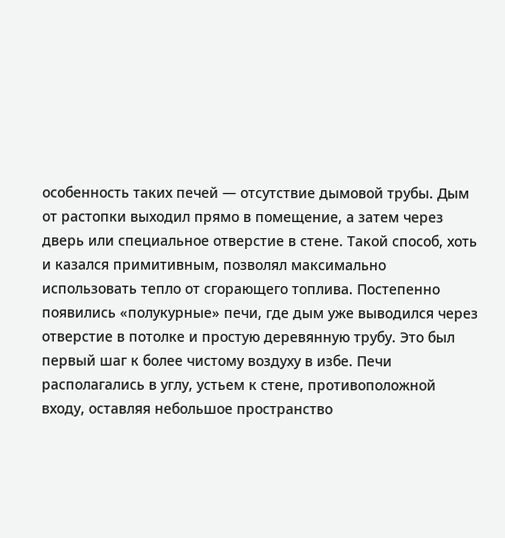особенность таких печей — отсутствие дымовой трубы. Дым от растопки выходил прямо в помещение, а затем через дверь или специальное отверстие в стене. Такой способ, хоть и казался примитивным, позволял максимально использовать тепло от сгорающего топлива. Постепенно появились «полукурные» печи, где дым уже выводился через отверстие в потолке и простую деревянную трубу. Это был первый шаг к более чистому воздуху в избе. Печи располагались в углу, устьем к стене, противоположной входу, оставляя небольшое пространство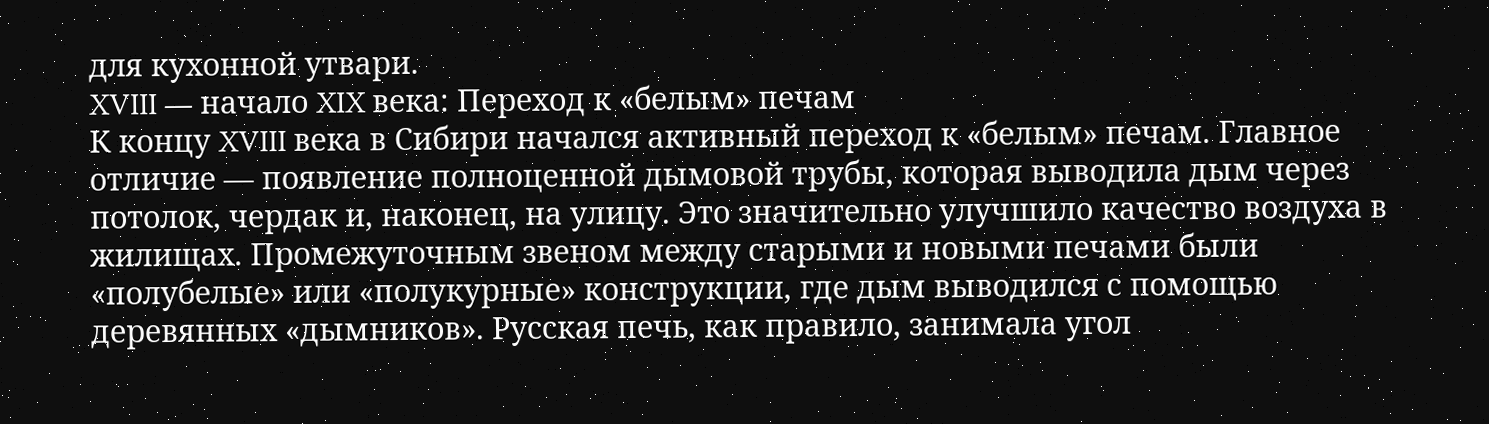для кухонной утвари.
XVIII — начало XIX века: Переход к «белым» печам
К концу XVIII века в Сибири начался активный переход к «белым» печам. Главное отличие — появление полноценной дымовой трубы, которая выводила дым через потолок, чердак и, наконец, на улицу. Это значительно улучшило качество воздуха в жилищах. Промежуточным звеном между старыми и новыми печами были «полубелые» или «полукурные» конструкции, где дым выводился с помощью деревянных «дымников». Русская печь, как правило, занимала угол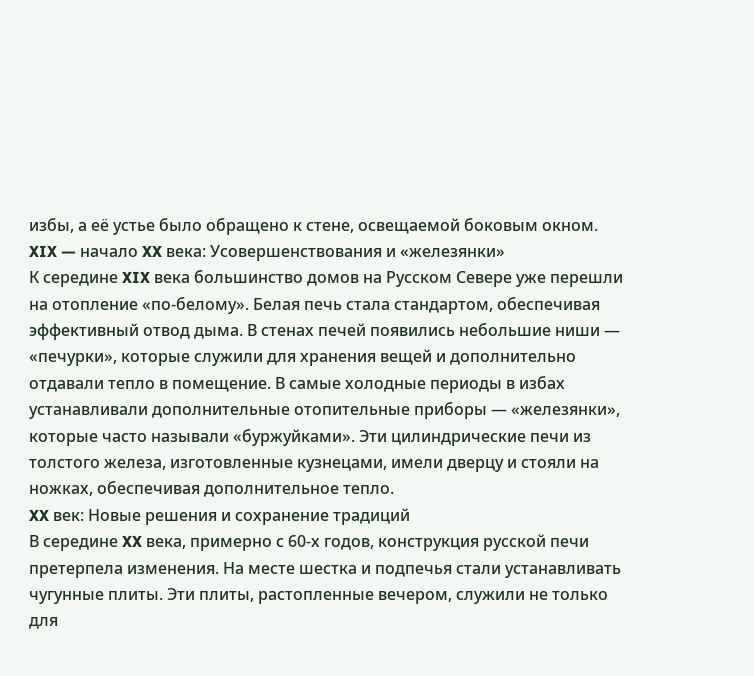избы, а её устье было обращено к стене, освещаемой боковым окном.
XIX — начало XX века: Усовершенствования и «железянки»
К середине XIX века большинство домов на Русском Севере уже перешли на отопление «по-белому». Белая печь стала стандартом, обеспечивая эффективный отвод дыма. В стенах печей появились небольшие ниши — «печурки», которые служили для хранения вещей и дополнительно отдавали тепло в помещение. В самые холодные периоды в избах устанавливали дополнительные отопительные приборы — «железянки», которые часто называли «буржуйками». Эти цилиндрические печи из толстого железа, изготовленные кузнецами, имели дверцу и стояли на ножках, обеспечивая дополнительное тепло.
XX век: Новые решения и сохранение традиций
В середине XX века, примерно с 60-х годов, конструкция русской печи претерпела изменения. На месте шестка и подпечья стали устанавливать чугунные плиты. Эти плиты, растопленные вечером, служили не только для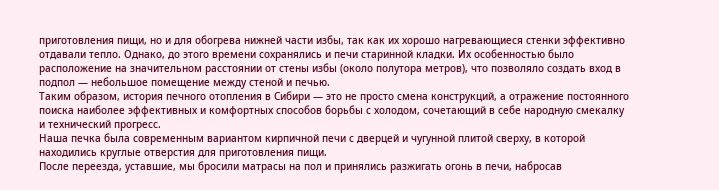приготовления пищи, но и для обогрева нижней части избы, так как их хорошо нагревающиеся стенки эффективно отдавали тепло. Однако, до этого времени сохранялись и печи старинной кладки. Их особенностью было расположение на значительном расстоянии от стены избы (около полутора метров), что позволяло создать вход в подпол — небольшое помещение между стеной и печью.
Таким образом, история печного отопления в Сибири — это не просто смена конструкций, а отражение постоянного поиска наиболее эффективных и комфортных способов борьбы с холодом, сочетающий в себе народную смекалку и технический прогресс.
Наша печка была современным вариантом кирпичной печи с дверцей и чугунной плитой сверху, в которой находились круглые отверстия для приготовления пищи.
После переезда, уставшие, мы бросили матрасы на пол и принялись разжигать огонь в печи, набросав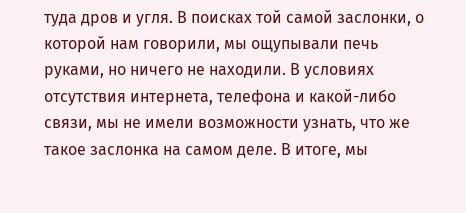туда дров и угля. В поисках той самой заслонки, о которой нам говорили, мы ощупывали печь руками, но ничего не находили. В условиях отсутствия интернета, телефона и какой-либо связи, мы не имели возможности узнать, что же такое заслонка на самом деле. В итоге, мы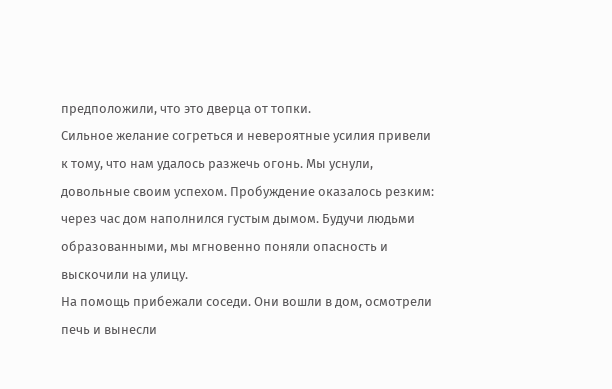предположили, что это дверца от топки.
Сильное желание согреться и невероятные усилия привели к тому, что нам удалось разжечь огонь. Мы уснули, довольные своим успехом. Пробуждение оказалось резким: через час дом наполнился густым дымом. Будучи людьми образованными, мы мгновенно поняли опасность и выскочили на улицу.
На помощь прибежали соседи. Они вошли в дом, осмотрели печь и вынесли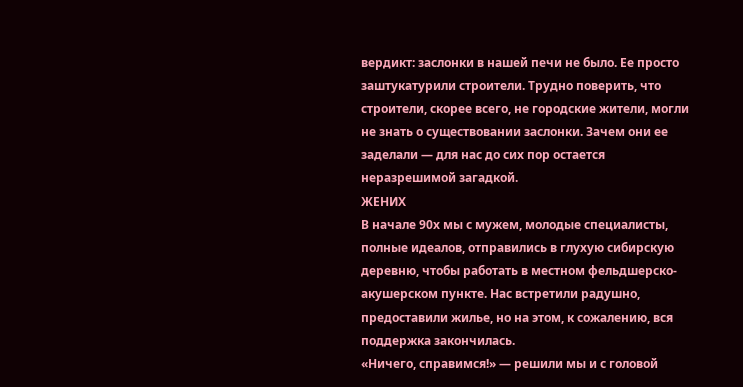вердикт: заслонки в нашей печи не было. Ее просто заштукатурили строители. Трудно поверить, что строители, скорее всего, не городские жители, могли не знать о существовании заслонки. Зачем они ее заделали — для нас до сих пор остается неразрешимой загадкой.
ЖЕНИХ
В начале 90х мы с мужем, молодые специалисты, полные идеалов, отправились в глухую сибирскую деревню, чтобы работать в местном фельдшерско-акушерском пункте. Нас встретили радушно, предоставили жилье, но на этом, к сожалению, вся поддержка закончилась.
«Ничего, справимся!» — решили мы и с головой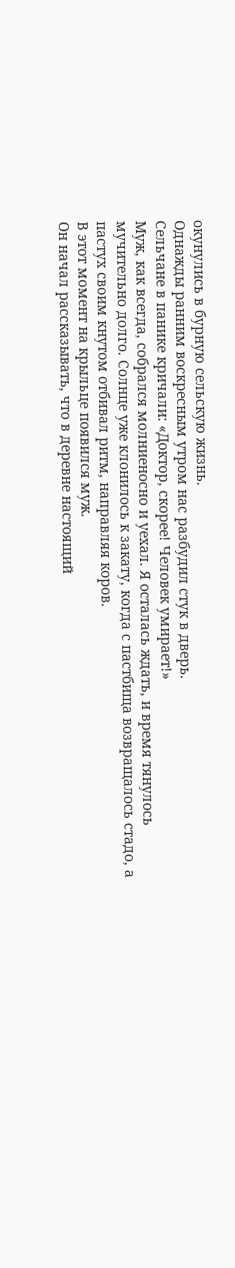окунулись в бурную сельскую жизнь.
Однажды ранним воскресным утром нас разбудил стук в дверь.
Сельчане в панике кричали: «Доктор, скорее! Человек умирает!»
Муж, как всегда, собрался молниеносно и уехал. Я осталась ждать, и время тянулось мучительно долго. Солнце уже клонилось к закату, когда с пастбища возвращалось стадо, а пастух своим кнутом отбивал ритм, направляя коров.
В этот момент на крыльце появился муж.
Он начал рассказывать, что в деревне настоящий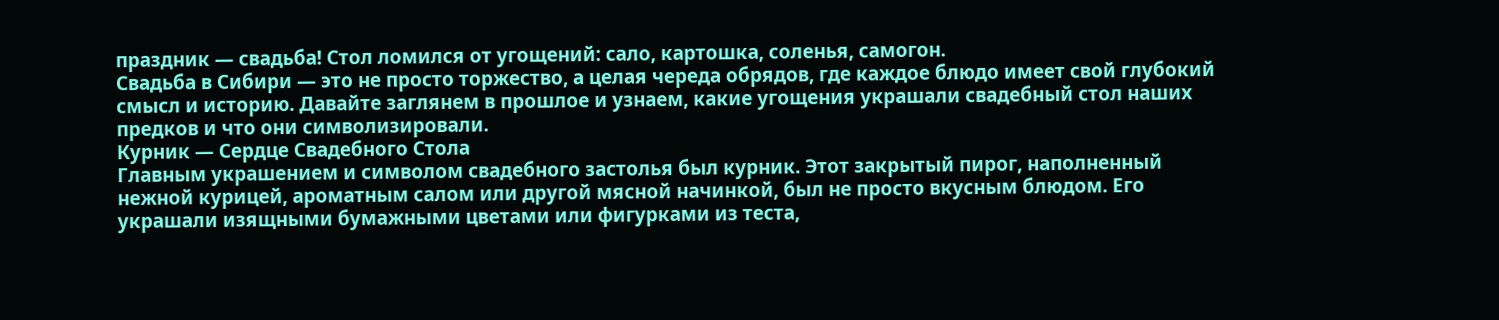праздник — свадьба! Стол ломился от угощений: сало, картошка, соленья, самогон.
Свадьба в Сибири — это не просто торжество, а целая череда обрядов, где каждое блюдо имеет свой глубокий смысл и историю. Давайте заглянем в прошлое и узнаем, какие угощения украшали свадебный стол наших предков и что они символизировали.
Курник — Сердце Свадебного Стола
Главным украшением и символом свадебного застолья был курник. Этот закрытый пирог, наполненный нежной курицей, ароматным салом или другой мясной начинкой, был не просто вкусным блюдом. Его украшали изящными бумажными цветами или фигурками из теста,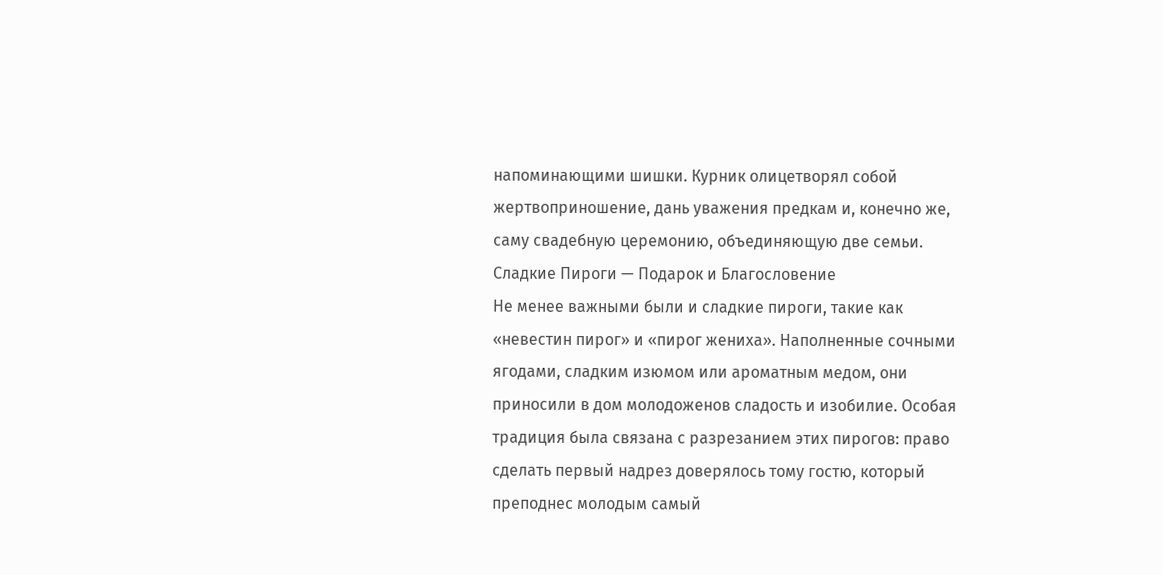напоминающими шишки. Курник олицетворял собой жертвоприношение, дань уважения предкам и, конечно же, саму свадебную церемонию, объединяющую две семьи.
Сладкие Пироги — Подарок и Благословение
Не менее важными были и сладкие пироги, такие как «невестин пирог» и «пирог жениха». Наполненные сочными ягодами, сладким изюмом или ароматным медом, они приносили в дом молодоженов сладость и изобилие. Особая традиция была связана с разрезанием этих пирогов: право сделать первый надрез доверялось тому гостю, который преподнес молодым самый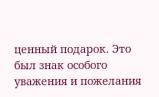ценный подарок. Это был знак особого уважения и пожелания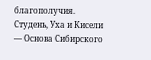благополучия.
Студень, Уха и Кисели — Основа Сибирского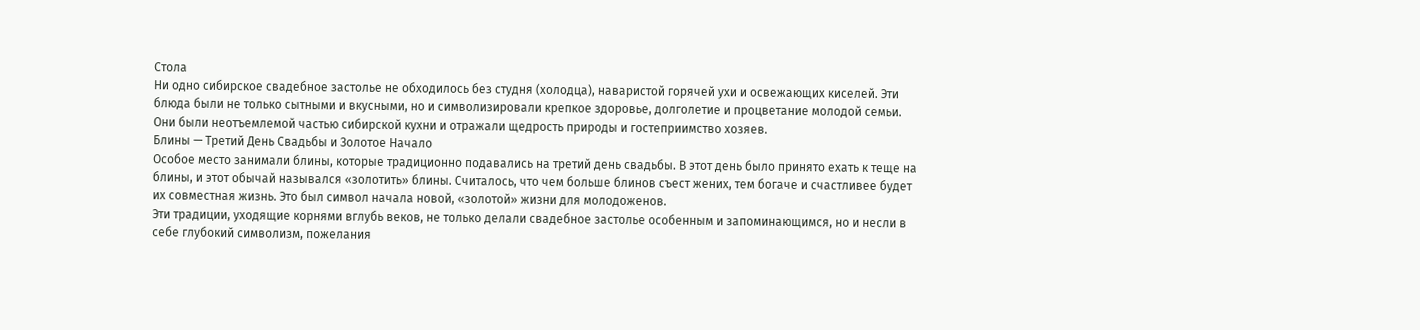Стола
Ни одно сибирское свадебное застолье не обходилось без студня (холодца), наваристой горячей ухи и освежающих киселей. Эти блюда были не только сытными и вкусными, но и символизировали крепкое здоровье, долголетие и процветание молодой семьи. Они были неотъемлемой частью сибирской кухни и отражали щедрость природы и гостеприимство хозяев.
Блины — Третий День Свадьбы и Золотое Начало
Особое место занимали блины, которые традиционно подавались на третий день свадьбы. В этот день было принято ехать к теще на блины, и этот обычай назывался «золотить» блины. Считалось, что чем больше блинов съест жених, тем богаче и счастливее будет их совместная жизнь. Это был символ начала новой, «золотой» жизни для молодоженов.
Эти традиции, уходящие корнями вглубь веков, не только делали свадебное застолье особенным и запоминающимся, но и несли в себе глубокий символизм, пожелания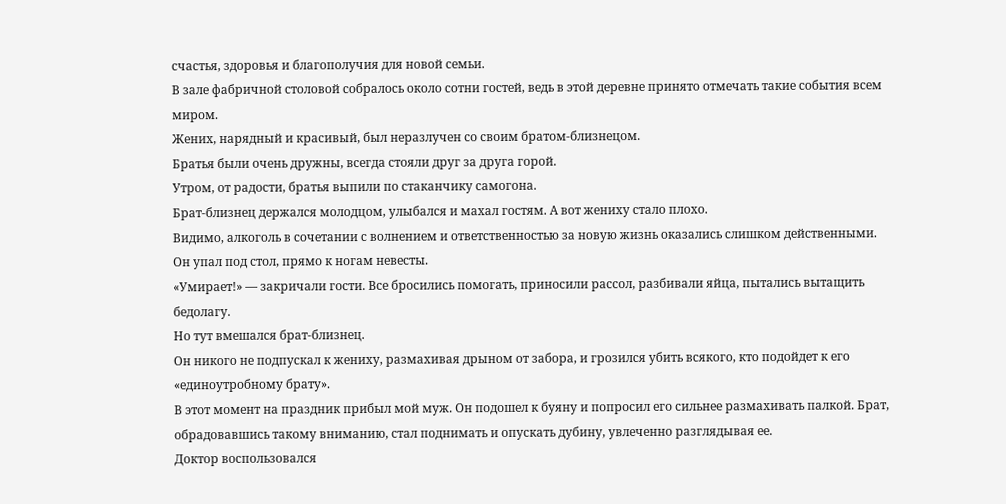счастья, здоровья и благополучия для новой семьи.
В зале фабричной столовой собралось около сотни гостей, ведь в этой деревне принято отмечать такие события всем миром.
Жених, нарядный и красивый, был неразлучен со своим братом-близнецом.
Братья были очень дружны, всегда стояли друг за друга горой.
Утром, от радости, братья выпили по стаканчику самогона.
Брат-близнец держался молодцом, улыбался и махал гостям. А вот жениху стало плохо.
Видимо, алкоголь в сочетании с волнением и ответственностью за новую жизнь оказались слишком действенными.
Он упал под стол, прямо к ногам невесты.
«Умирает!» — закричали гости. Все бросились помогать, приносили рассол, разбивали яйца, пытались вытащить бедолагу.
Но тут вмешался брат-близнец.
Он никого не подпускал к жениху, размахивая дрыном от забора, и грозился убить всякого, кто подойдет к его «единоутробному брату».
В этот момент на праздник прибыл мой муж. Он подошел к буяну и попросил его сильнее размахивать палкой. Брат, обрадовавшись такому вниманию, стал поднимать и опускать дубину, увлеченно разглядывая ее.
Доктор воспользовался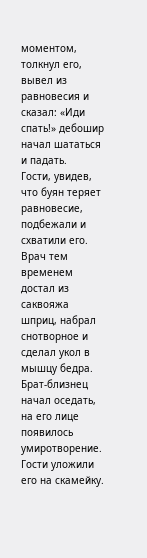моментом, толкнул его, вывел из равновесия и сказал: «Иди спать!» дебошир начал шататься и падать.
Гости, увидев, что буян теряет равновесие, подбежали и схватили его.
Врач тем временем достал из саквояжа шприц, набрал снотворное и сделал укол в мышцу бедра.
Брат-близнец начал оседать, на его лице появилось умиротворение. Гости уложили его на скамейку.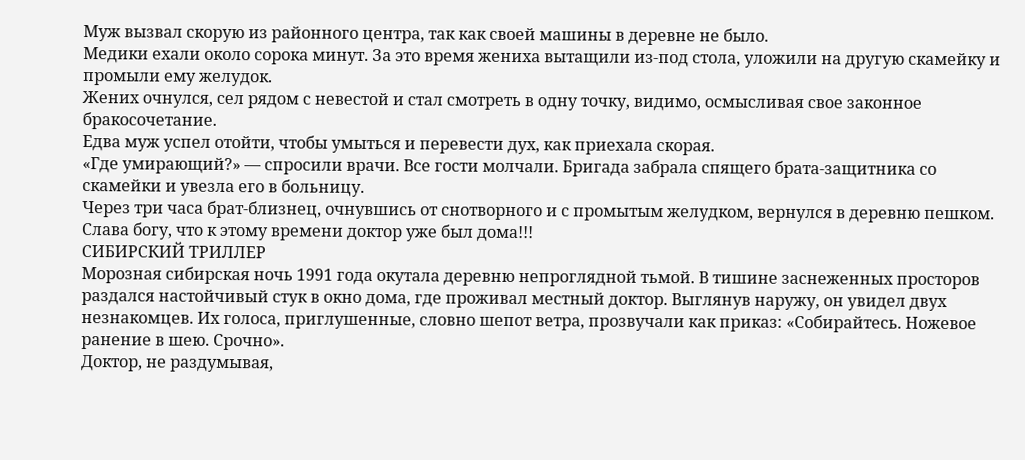Муж вызвал скорую из районного центра, так как своей машины в деревне не было.
Медики ехали около сорока минут. За это время жениха вытащили из-под стола, уложили на другую скамейку и промыли ему желудок.
Жених очнулся, сел рядом с невестой и стал смотреть в одну точку, видимо, осмысливая свое законное бракосочетание.
Едва муж успел отойти, чтобы умыться и перевести дух, как приехала скорая.
«Где умирающий?» — спросили врачи. Все гости молчали. Бригада забрала спящего брата-защитника со скамейки и увезла его в больницу.
Через три часа брат-близнец, очнувшись от снотворного и с промытым желудком, вернулся в деревню пешком. Слава богу, что к этому времени доктор уже был дома!!!
СИБИРСКИЙ ТРИЛЛЕР
Морозная сибирская ночь 1991 года окутала деревню непроглядной тьмой. В тишине заснеженных просторов раздался настойчивый стук в окно дома, где проживал местный доктор. Выглянув наружу, он увидел двух незнакомцев. Их голоса, приглушенные, словно шепот ветра, прозвучали как приказ: «Собирайтесь. Ножевое ранение в шею. Срочно».
Доктор, не раздумывая,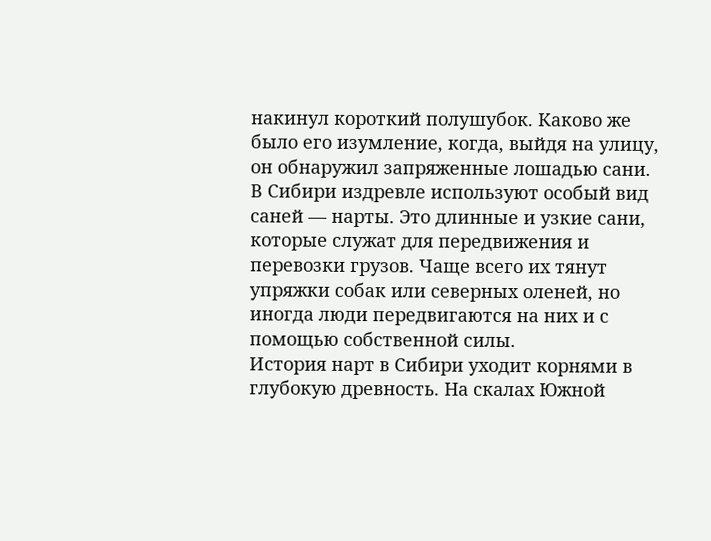накинул короткий полушубок. Каково же было его изумление, когда, выйдя на улицу, он обнаружил запряженные лошадью сани.
В Сибири издревле используют особый вид саней — нарты. Это длинные и узкие сани, которые служат для передвижения и перевозки грузов. Чаще всего их тянут упряжки собак или северных оленей, но иногда люди передвигаются на них и с помощью собственной силы.
История нарт в Сибири уходит корнями в глубокую древность. На скалах Южной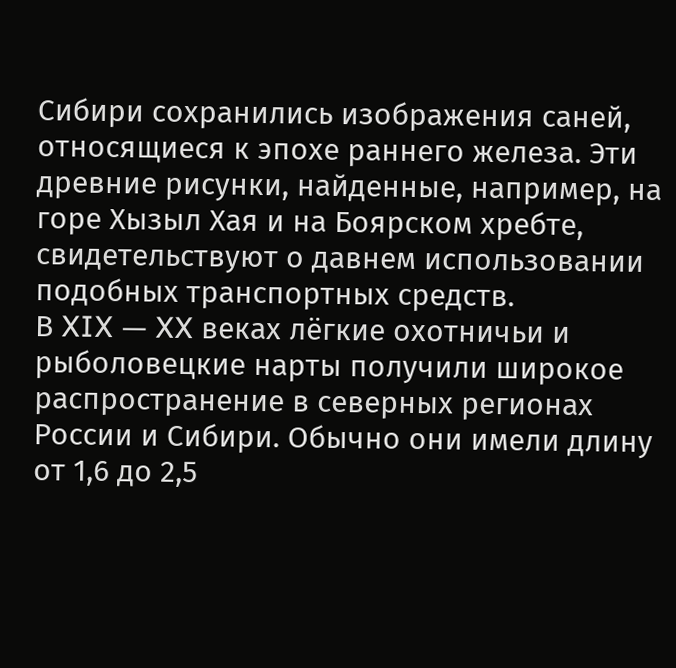Сибири сохранились изображения саней, относящиеся к эпохе раннего железа. Эти древние рисунки, найденные, например, на горе Хызыл Хая и на Боярском хребте, свидетельствуют о давнем использовании подобных транспортных средств.
В XIX — XX веках лёгкие охотничьи и рыболовецкие нарты получили широкое распространение в северных регионах России и Сибири. Обычно они имели длину от 1,6 до 2,5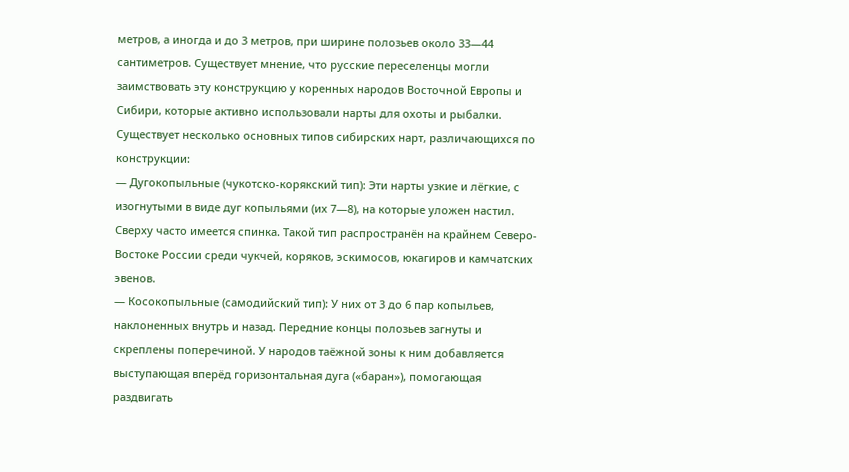метров, а иногда и до 3 метров, при ширине полозьев около 33—44 сантиметров. Существует мнение, что русские переселенцы могли заимствовать эту конструкцию у коренных народов Восточной Европы и Сибири, которые активно использовали нарты для охоты и рыбалки.
Существует несколько основных типов сибирских нарт, различающихся по конструкции:
— Дугокопыльные (чукотско-корякский тип): Эти нарты узкие и лёгкие, с изогнутыми в виде дуг копыльями (их 7—8), на которые уложен настил. Сверху часто имеется спинка. Такой тип распространён на крайнем Северо-Востоке России среди чукчей, коряков, эскимосов, юкагиров и камчатских эвенов.
— Косокопыльные (самодийский тип): У них от 3 до 6 пар копыльев, наклоненных внутрь и назад. Передние концы полозьев загнуты и скреплены поперечиной. У народов таёжной зоны к ним добавляется выступающая вперёд горизонтальная дуга («баран»), помогающая раздвигать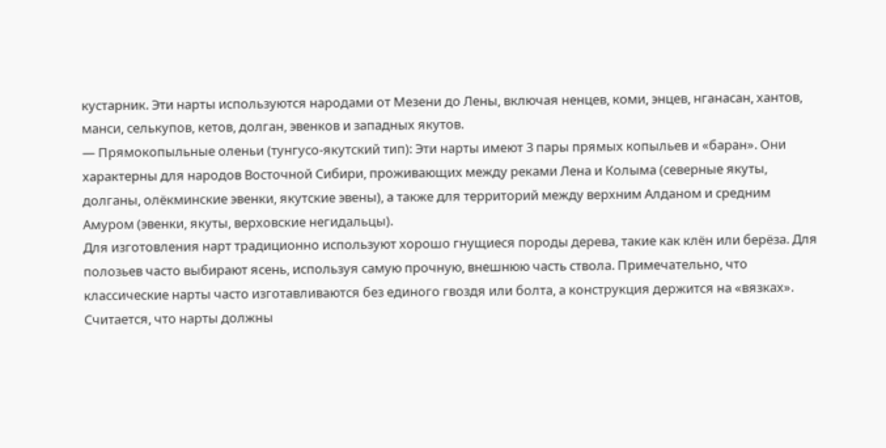кустарник. Эти нарты используются народами от Мезени до Лены, включая ненцев, коми, энцев, нганасан, хантов, манси, селькупов, кетов, долган, эвенков и западных якутов.
— Прямокопыльные оленьи (тунгусо-якутский тип): Эти нарты имеют 3 пары прямых копыльев и «баран». Они характерны для народов Восточной Сибири, проживающих между реками Лена и Колыма (северные якуты, долганы, олёкминские эвенки, якутские эвены), а также для территорий между верхним Алданом и средним Амуром (эвенки, якуты, верховские негидальцы).
Для изготовления нарт традиционно используют хорошо гнущиеся породы дерева, такие как клён или берёза. Для полозьев часто выбирают ясень, используя самую прочную, внешнюю часть ствола. Примечательно, что классические нарты часто изготавливаются без единого гвоздя или болта, а конструкция держится на «вязках». Считается, что нарты должны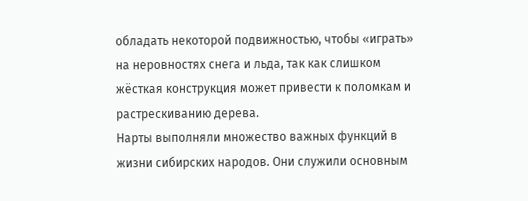обладать некоторой подвижностью, чтобы «играть» на неровностях снега и льда, так как слишком жёсткая конструкция может привести к поломкам и растрескиванию дерева.
Нарты выполняли множество важных функций в жизни сибирских народов. Они служили основным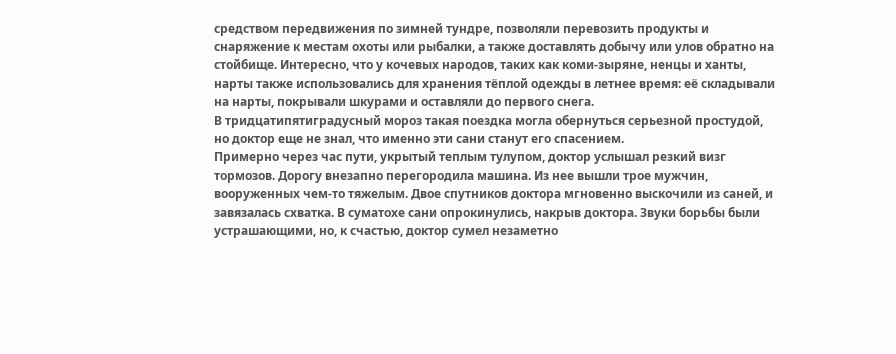средством передвижения по зимней тундре, позволяли перевозить продукты и снаряжение к местам охоты или рыбалки, а также доставлять добычу или улов обратно на стойбище. Интересно, что у кочевых народов, таких как коми-зыряне, ненцы и ханты, нарты также использовались для хранения тёплой одежды в летнее время: её складывали на нарты, покрывали шкурами и оставляли до первого снега.
В тридцатипятиградусный мороз такая поездка могла обернуться серьезной простудой, но доктор еще не знал, что именно эти сани станут его спасением.
Примерно через час пути, укрытый теплым тулупом, доктор услышал резкий визг тормозов. Дорогу внезапно перегородила машина. Из нее вышли трое мужчин, вооруженных чем-то тяжелым. Двое спутников доктора мгновенно выскочили из саней, и завязалась схватка. В суматохе сани опрокинулись, накрыв доктора. Звуки борьбы были устрашающими, но, к счастью, доктор сумел незаметно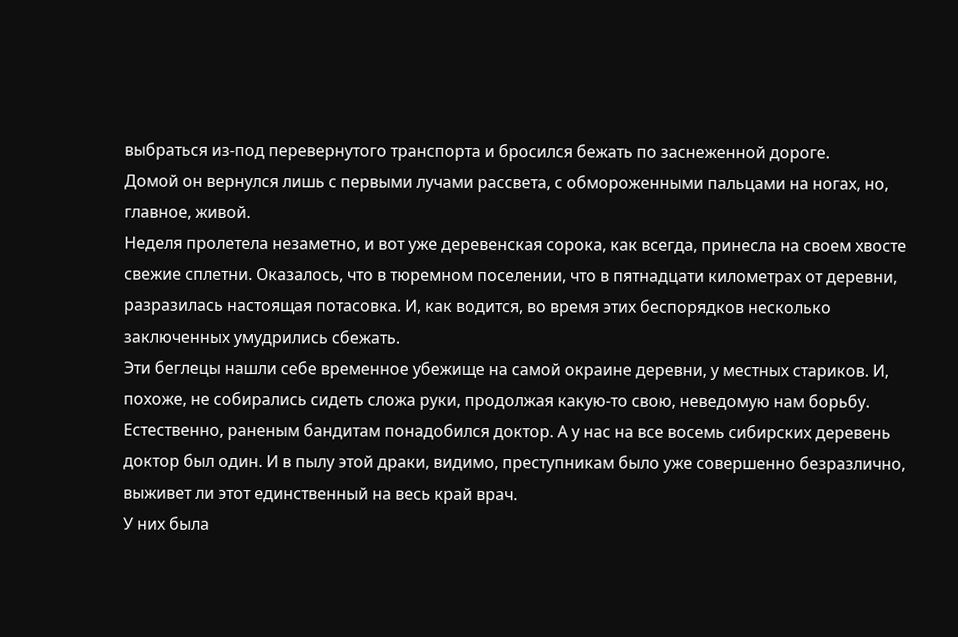выбраться из-под перевернутого транспорта и бросился бежать по заснеженной дороге.
Домой он вернулся лишь с первыми лучами рассвета, с обмороженными пальцами на ногах, но, главное, живой.
Неделя пролетела незаметно, и вот уже деревенская сорока, как всегда, принесла на своем хвосте свежие сплетни. Оказалось, что в тюремном поселении, что в пятнадцати километрах от деревни, разразилась настоящая потасовка. И, как водится, во время этих беспорядков несколько заключенных умудрились сбежать.
Эти беглецы нашли себе временное убежище на самой окраине деревни, у местных стариков. И, похоже, не собирались сидеть сложа руки, продолжая какую-то свою, неведомую нам борьбу.
Естественно, раненым бандитам понадобился доктор. А у нас на все восемь сибирских деревень доктор был один. И в пылу этой драки, видимо, преступникам было уже совершенно безразлично, выживет ли этот единственный на весь край врач.
У них была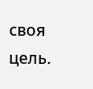своя цель.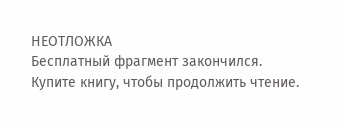НЕОТЛОЖКА
Бесплатный фрагмент закончился.
Купите книгу, чтобы продолжить чтение.